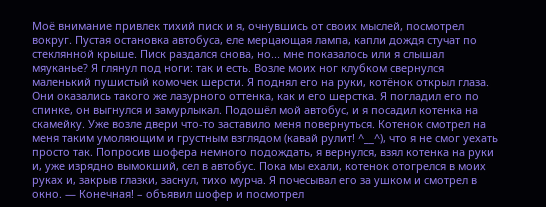Моё внимание привлек тихий писк и я, очнувшись от своих мыслей, посмотрел вокруг. Пустая остановка автобуса, еле мерцающая лампа, капли дождя стучат по стеклянной крыше. Писк раздался снова, но... мне показалось или я слышал мяуканье? Я глянул под ноги: так и есть. Возле моих ног клубком свернулся маленький пушистый комочек шерсти. Я поднял его на руки, котёнок открыл глаза. Они оказались такого же лазурного оттенка, как и его шерстка. Я погладил его по спинке, он выгнулся и замурлыкал. Подошёл мой автобус, и я посадил котенка на скамейку. Уже возле двери что-то заставило меня повернуться. Котенок смотрел на меня таким умоляющим и грустным взглядом (кавай рулит! ^__^), что я не смог уехать просто так. Попросив шофера немного подождать, я вернулся, взял котенка на руки и, уже изрядно вымокший, сел в автобус. Пока мы ехали, котенок отогрелся в моих руках и, закрыв глазки, заснул, тихо мурча. Я почесывал его за ушком и смотрел в окно. — Конечная! – объявил шофер и посмотрел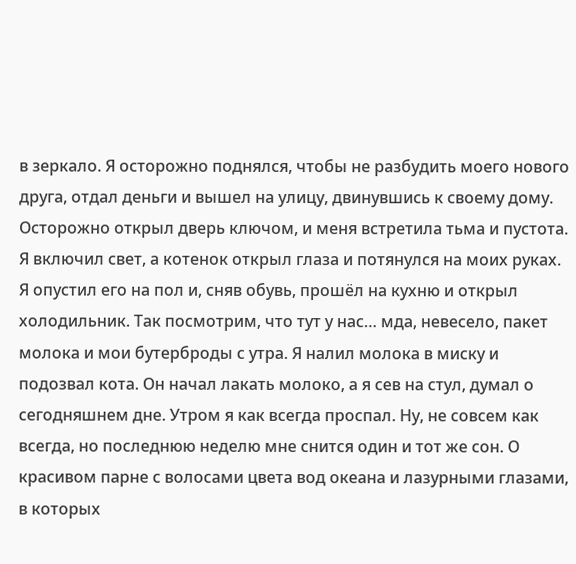в зеркало. Я осторожно поднялся, чтобы не разбудить моего нового друга, отдал деньги и вышел на улицу, двинувшись к своему дому. Осторожно открыл дверь ключом, и меня встретила тьма и пустота. Я включил свет, а котенок открыл глаза и потянулся на моих руках. Я опустил его на пол и, сняв обувь, прошёл на кухню и открыл холодильник. Так посмотрим, что тут у нас… мда, невесело, пакет молока и мои бутерброды с утра. Я налил молока в миску и подозвал кота. Он начал лакать молоко, а я сев на стул, думал о сегодняшнем дне. Утром я как всегда проспал. Ну, не совсем как всегда, но последнюю неделю мне снится один и тот же сон. О красивом парне с волосами цвета вод океана и лазурными глазами, в которых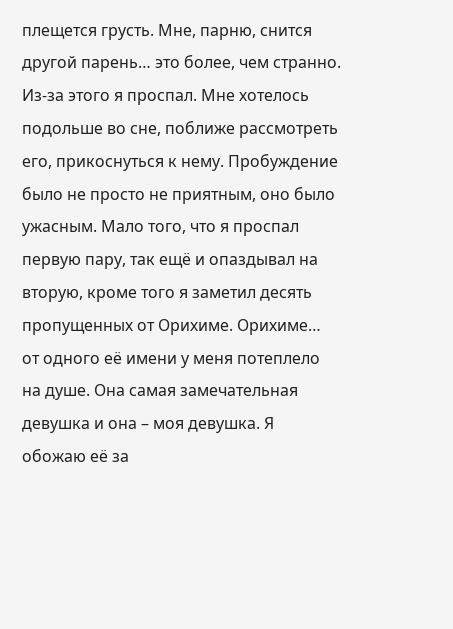плещется грусть. Мне, парню, снится другой парень… это более, чем странно. Из-за этого я проспал. Мне хотелось подольше во сне, поближе рассмотреть его, прикоснуться к нему. Пробуждение было не просто не приятным, оно было ужасным. Мало того, что я проспал первую пару, так ещё и опаздывал на вторую, кроме того я заметил десять пропущенных от Орихиме. Орихиме… от одного её имени у меня потеплело на душе. Она самая замечательная девушка и она – моя девушка. Я обожаю её за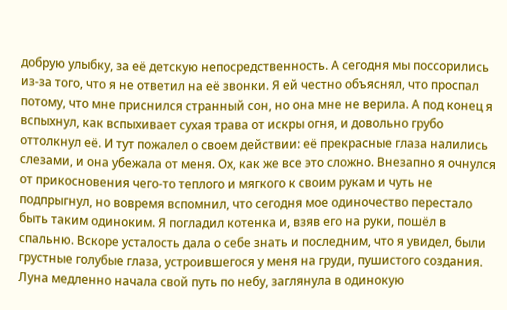добрую улыбку, за её детскую непосредственность. А сегодня мы поссорились из-за того, что я не ответил на её звонки. Я ей честно объяснял, что проспал потому, что мне приснился странный сон, но она мне не верила. А под конец я вспыхнул, как вспыхивает сухая трава от искры огня, и довольно грубо оттолкнул её. И тут пожалел о своем действии: её прекрасные глаза налились слезами, и она убежала от меня. Ох, как же все это сложно. Внезапно я очнулся от прикосновения чего-то теплого и мягкого к своим рукам и чуть не подпрыгнул, но вовремя вспомнил, что сегодня мое одиночество перестало быть таким одиноким. Я погладил котенка и, взяв его на руки, пошёл в спальню. Вскоре усталость дала о себе знать и последним, что я увидел, были грустные голубые глаза, устроившегося у меня на груди, пушистого создания. Луна медленно начала свой путь по небу, заглянула в одинокую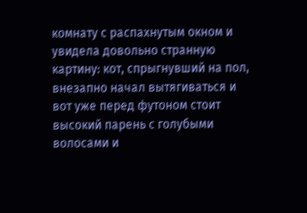комнату с распахнутым окном и увидела довольно странную картину: кот, спрыгнувший на пол, внезапно начал вытягиваться и вот уже перед футоном стоит высокий парень с голубыми волосами и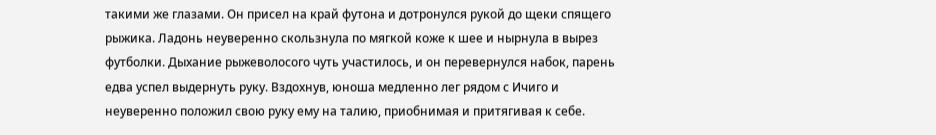такими же глазами. Он присел на край футона и дотронулся рукой до щеки спящего рыжика. Ладонь неуверенно скользнула по мягкой коже к шее и нырнула в вырез футболки. Дыхание рыжеволосого чуть участилось, и он перевернулся набок, парень едва успел выдернуть руку. Вздохнув, юноша медленно лег рядом с Ичиго и неуверенно положил свою руку ему на талию, приобнимая и притягивая к себе.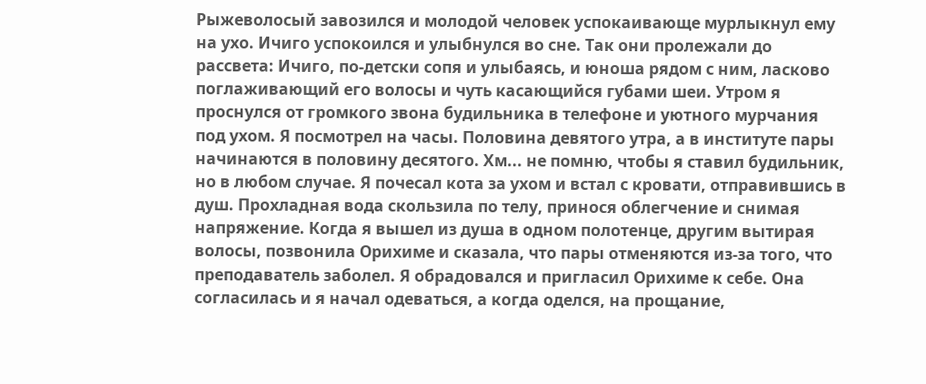Рыжеволосый завозился и молодой человек успокаивающе мурлыкнул ему на ухо. Ичиго успокоился и улыбнулся во сне. Так они пролежали до рассвета: Ичиго, по-детски сопя и улыбаясь, и юноша рядом с ним, ласково поглаживающий его волосы и чуть касающийся губами шеи. Утром я проснулся от громкого звона будильника в телефоне и уютного мурчания под ухом. Я посмотрел на часы. Половина девятого утра, а в институте пары начинаются в половину десятого. Хм... не помню, чтобы я ставил будильник, но в любом случае. Я почесал кота за ухом и встал с кровати, отправившись в душ. Прохладная вода скользила по телу, принося облегчение и снимая напряжение. Когда я вышел из душа в одном полотенце, другим вытирая волосы, позвонила Орихиме и сказала, что пары отменяются из-за того, что преподаватель заболел. Я обрадовался и пригласил Орихиме к себе. Она согласилась и я начал одеваться, а когда оделся, на прощание,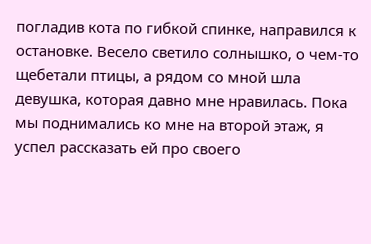погладив кота по гибкой спинке, направился к остановке. Весело светило солнышко, о чем-то щебетали птицы, а рядом со мной шла девушка, которая давно мне нравилась. Пока мы поднимались ко мне на второй этаж, я успел рассказать ей про своего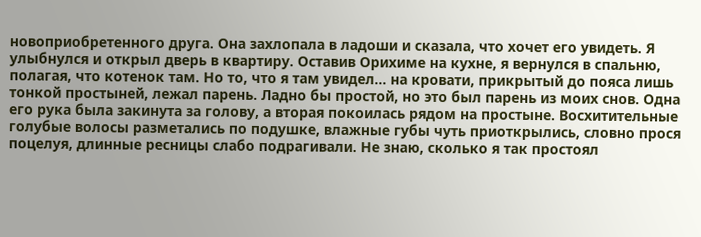новоприобретенного друга. Она захлопала в ладоши и сказала, что хочет его увидеть. Я улыбнулся и открыл дверь в квартиру. Оставив Орихиме на кухне, я вернулся в спальню, полагая, что котенок там. Но то, что я там увидел… на кровати, прикрытый до пояса лишь тонкой простыней, лежал парень. Ладно бы простой, но это был парень из моих снов. Одна его рука была закинута за голову, а вторая покоилась рядом на простыне. Восхитительные голубые волосы разметались по подушке, влажные губы чуть приоткрылись, словно прося поцелуя, длинные ресницы слабо подрагивали. Не знаю, сколько я так простоял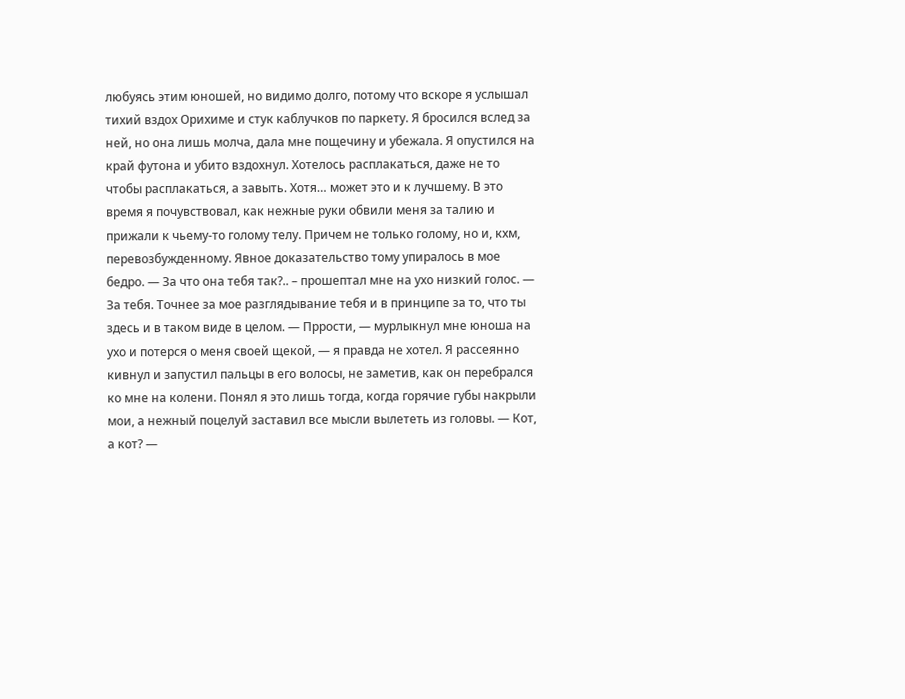любуясь этим юношей, но видимо долго, потому что вскоре я услышал тихий вздох Орихиме и стук каблучков по паркету. Я бросился вслед за ней, но она лишь молча, дала мне пощечину и убежала. Я опустился на край футона и убито вздохнул. Хотелось расплакаться, даже не то чтобы расплакаться, а завыть. Хотя… может это и к лучшему. В это время я почувствовал, как нежные руки обвили меня за талию и прижали к чьему-то голому телу. Причем не только голому, но и, кхм, перевозбужденному. Явное доказательство тому упиралось в мое бедро. — За что она тебя так?.. – прошептал мне на ухо низкий голос. — За тебя. Точнее за мое разглядывание тебя и в принципе за то, что ты здесь и в таком виде в целом. — Пррости, — мурлыкнул мне юноша на ухо и потерся о меня своей щекой, — я правда не хотел. Я рассеянно кивнул и запустил пальцы в его волосы, не заметив, как он перебрался ко мне на колени. Понял я это лишь тогда, когда горячие губы накрыли мои, а нежный поцелуй заставил все мысли вылететь из головы. — Кот, а кот? —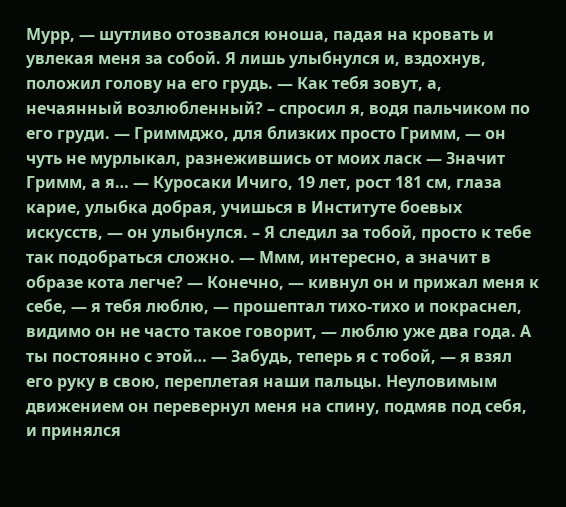Мурр, — шутливо отозвался юноша, падая на кровать и увлекая меня за собой. Я лишь улыбнулся и, вздохнув, положил голову на его грудь. — Как тебя зовут, а, нечаянный возлюбленный? – спросил я, водя пальчиком по его груди. — Гриммджо, для близких просто Гримм, — он чуть не мурлыкал, разнежившись от моих ласк — Значит Гримм, а я… — Куросаки Ичиго, 19 лет, рост 181 см, глаза карие, улыбка добрая, учишься в Институте боевых искусств, — он улыбнулся. – Я следил за тобой, просто к тебе так подобраться сложно. — Ммм, интересно, а значит в образе кота легче? — Конечно, — кивнул он и прижал меня к себе, — я тебя люблю, — прошептал тихо-тихо и покраснел, видимо он не часто такое говорит, — люблю уже два года. А ты постоянно с этой… — Забудь, теперь я с тобой, — я взял его руку в свою, переплетая наши пальцы. Неуловимым движением он перевернул меня на спину, подмяв под себя, и принялся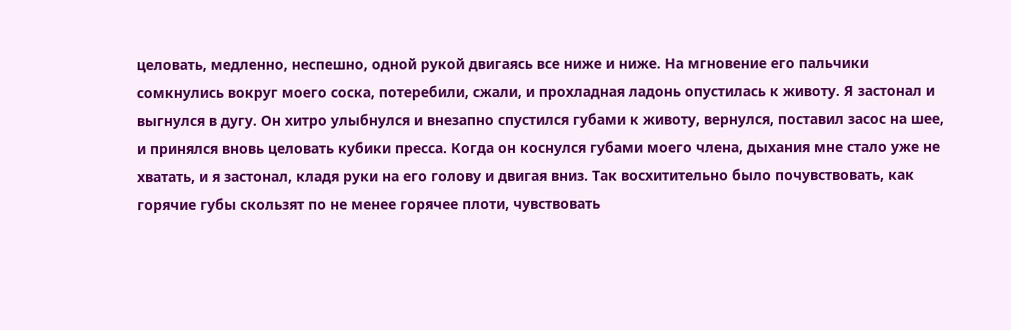целовать, медленно, неспешно, одной рукой двигаясь все ниже и ниже. На мгновение его пальчики сомкнулись вокруг моего соска, потеребили, сжали, и прохладная ладонь опустилась к животу. Я застонал и выгнулся в дугу. Он хитро улыбнулся и внезапно спустился губами к животу, вернулся, поставил засос на шее, и принялся вновь целовать кубики пресса. Когда он коснулся губами моего члена, дыхания мне стало уже не хватать, и я застонал, кладя руки на его голову и двигая вниз. Так восхитительно было почувствовать, как горячие губы скользят по не менее горячее плоти, чувствовать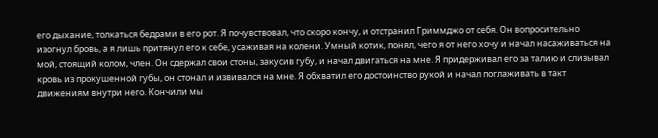его дыхание, толкаться бедрами в его рот. Я почувствовал, что скоро кончу, и отстранил Гриммджо от себя. Он вопросительно изогнул бровь, а я лишь притянул его к себе, усаживая на колени. Умный котик, понял, чего я от него хочу и начал насаживаться на мой, стоящий колом, член. Он сдержал свои стоны, закусив губу, и начал двигаться на мне. Я придерживал его за талию и слизывал кровь из прокушенной губы, он стонал и извивался на мне. Я обхватил его достоинство рукой и начал поглаживать в такт движениям внутри него. Кончили мы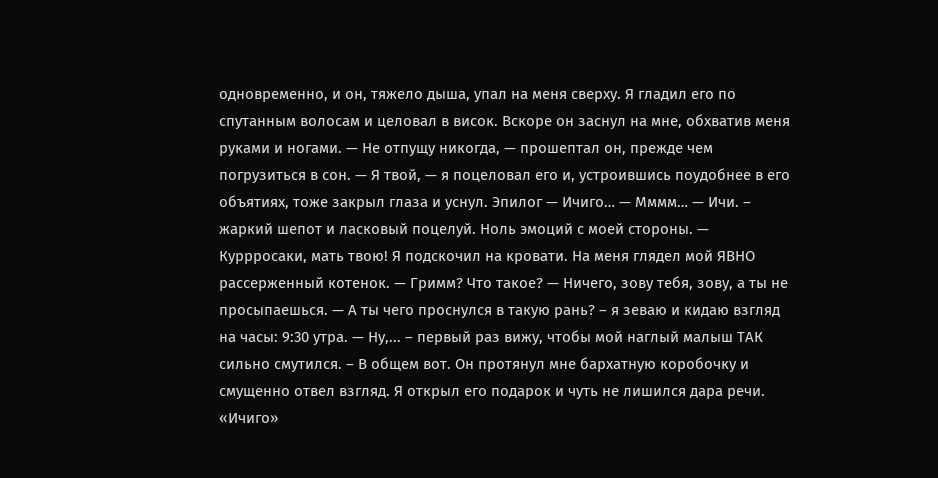одновременно, и он, тяжело дыша, упал на меня сверху. Я гладил его по спутанным волосам и целовал в висок. Вскоре он заснул на мне, обхватив меня руками и ногами. — Не отпущу никогда, — прошептал он, прежде чем погрузиться в сон. — Я твой, — я поцеловал его и, устроившись поудобнее в его объятиях, тоже закрыл глаза и уснул. Эпилог — Ичиго… — Мммм… — Ичи. – жаркий шепот и ласковый поцелуй. Ноль эмоций с моей стороны. — Куррросаки, мать твою! Я подскочил на кровати. На меня глядел мой ЯВНО рассерженный котенок. — Гримм? Что такое? — Ничего, зову тебя, зову, а ты не просыпаешься. — А ты чего проснулся в такую рань? – я зеваю и кидаю взгляд на часы: 9:30 утра. — Ну,... – первый раз вижу, чтобы мой наглый малыш ТАК сильно смутился. – В общем вот. Он протянул мне бархатную коробочку и смущенно отвел взгляд. Я открыл его подарок и чуть не лишился дара речи. «Ичиго»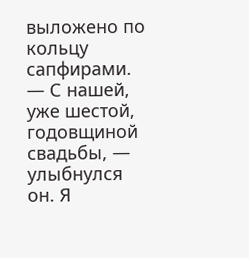выложено по кольцу сапфирами. — С нашей, уже шестой, годовщиной свадьбы, — улыбнулся он. Я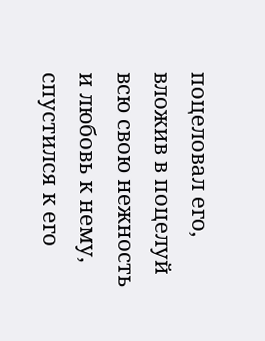поцеловал его, вложив в поцелуй всю свою нежность и любовь к нему, спустился к его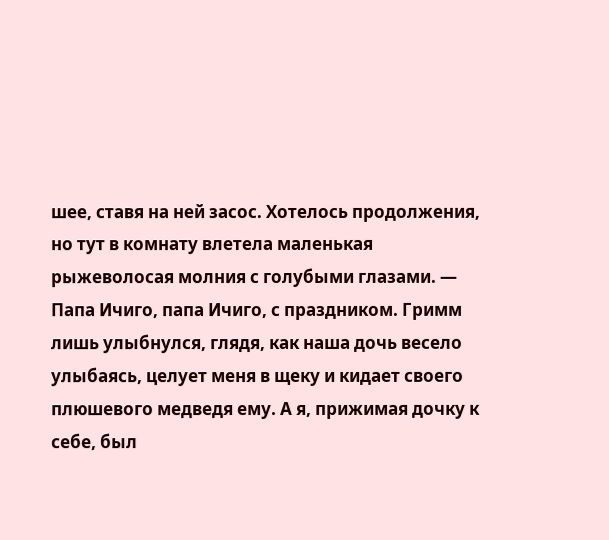шее, ставя на ней засос. Хотелось продолжения, но тут в комнату влетела маленькая рыжеволосая молния с голубыми глазами. — Папа Ичиго, папа Ичиго, с праздником. Гримм лишь улыбнулся, глядя, как наша дочь весело улыбаясь, целует меня в щеку и кидает своего плюшевого медведя ему. А я, прижимая дочку к себе, был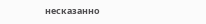несказанно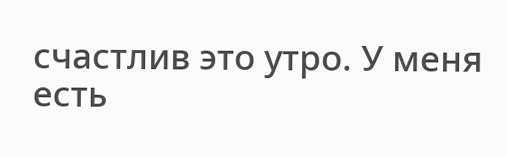счастлив это утро. У меня есть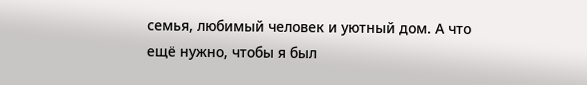семья, любимый человек и уютный дом. А что ещё нужно, чтобы я был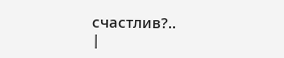счастлив?..
|